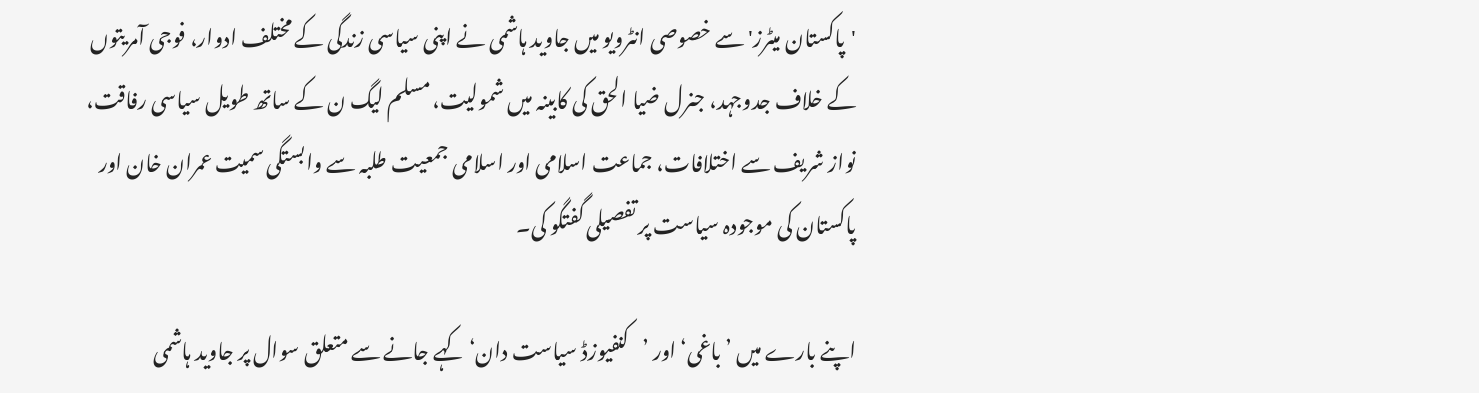'پاکستان میٹرز' سے خصوصی انٹرویو میں جاوید ہاشمی نے اپنی سیاسی زندگی کے مختلف ادوار، فوجی آمریتوں کے خلاف جدوجہد، جنرل ضیا الحق کی کابینہ میں شمولیت، مسلم لیگ ن کے ساتھ طویل سیاسی رفاقت، نواز شریف سے اختلافات، جماعت اسلامی اور اسلامی جمعیت طلبہ سے وابستگی سمیت عمران خان اور پاکستان کی موجودہ سیاست پر تفصیلی گفتگو کی۔

اپنے بارے میں ’باغی‘ اور ’کنفیوزڈ سیاست دان‘ کہے جانے سے متعلق سوال پر جاوید ہاشمی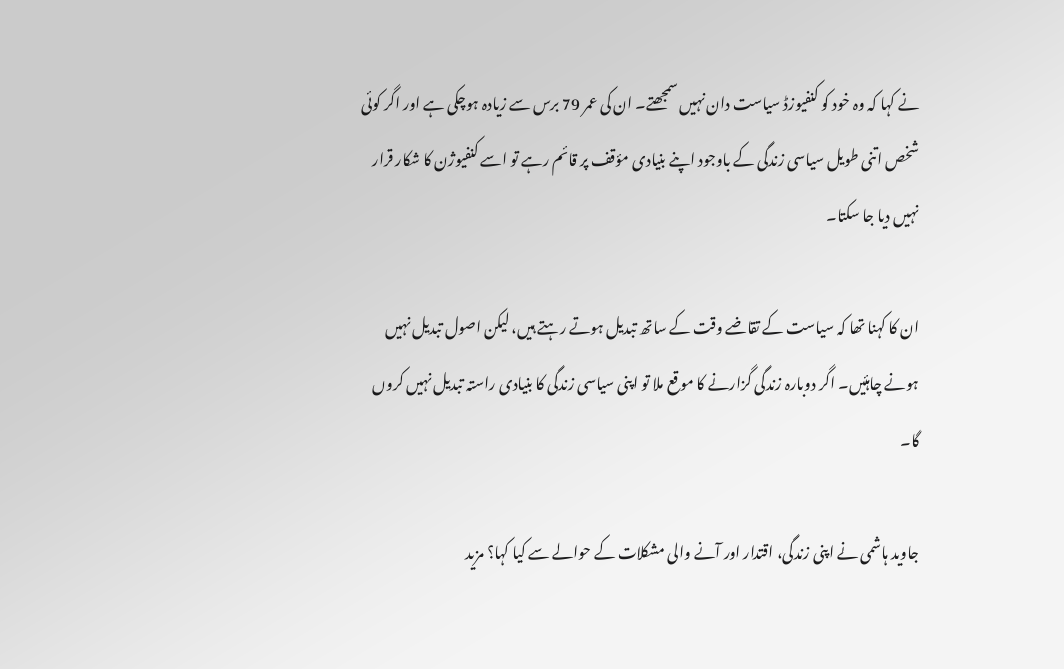نے کہا کہ وہ خود کو کنفیوزڈ سیاست دان نہیں سمجھتے۔ ان کی عمر 79 برس سے زیادہ ہوچکی ہے اور اگر کوئی شخص اتنی طویل سیاسی زندگی کے باوجود اپنے بنیادی مؤقف پر قائم رہے تو اسے کنفیوژن کا شکار قرار نہیں دیا جا سکتا۔

ان کا کہنا تھا کہ سیاست کے تقاضے وقت کے ساتھ تبدیل ہوتے رہتے ہیں، لیکن اصول تبدیل نہیں ہونے چاہئیں۔ اگر دوبارہ زندگی گزارنے کا موقع ملا تو اپنی سیاسی زندگی کا بنیادی راستہ تبدیل نہیں کروں گا۔

جاوید ہاشمی نے اپنی زندگی، اقتدار اور آنے والی مشکلات کے حوالے سے کیا کہا؟ مزید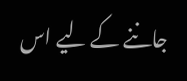جاننے کے لیے اس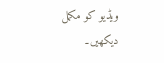ویڈیو کو مکمل دیکھیں۔